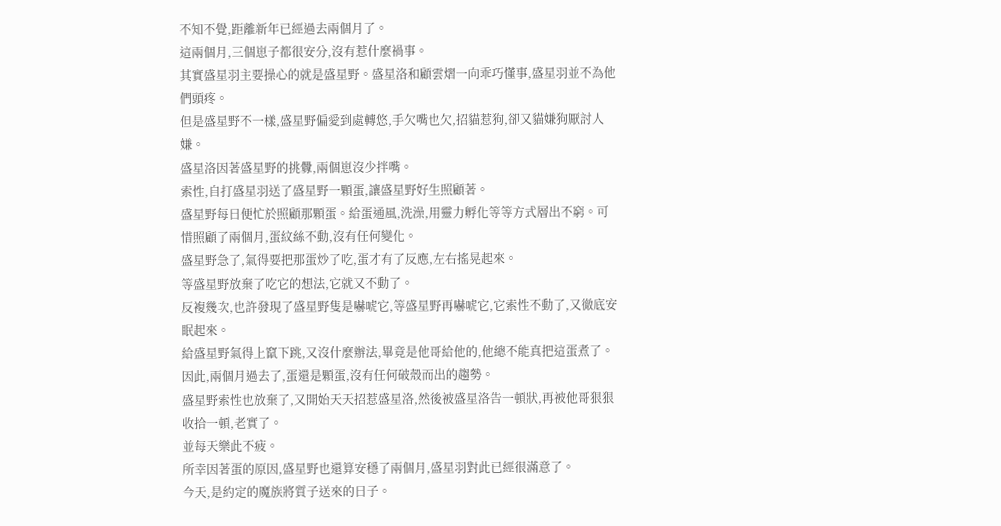不知不覺,距離新年已經過去兩個月了。
這兩個月,三個崽子都很安分,沒有惹什麼禍事。
其實盛星羽主要操心的就是盛星野。盛星洛和顧雲熠一向乖巧懂事,盛星羽並不為他們頭疼。
但是盛星野不一樣,盛星野偏愛到處轉悠,手欠嘴也欠,招貓惹狗,卻又貓嫌狗厭討人嫌。
盛星洛因著盛星野的挑釁,兩個崽沒少拌嘴。
索性,自打盛星羽送了盛星野一顆蛋,讓盛星野好生照顧著。
盛星野每日便忙於照顧那顆蛋。給蛋通風,洗澡,用靈力孵化等等方式層出不窮。可惜照顧了兩個月,蛋紋絲不動,沒有任何變化。
盛星野急了,氣得要把那蛋炒了吃,蛋才有了反應,左右搖晃起來。
等盛星野放棄了吃它的想法,它就又不動了。
反複幾次,也許發現了盛星野隻是嚇唬它,等盛星野再嚇唬它,它索性不動了,又徹底安眠起來。
給盛星野氣得上竄下跳,又沒什麼辦法,畢竟是他哥給他的,他總不能真把這蛋煮了。
因此,兩個月過去了,蛋還是顆蛋,沒有任何破殼而出的趨勢。
盛星野索性也放棄了,又開始天天招惹盛星洛,然後被盛星洛告一頓狀,再被他哥狠狠收拾一頓,老實了。
並每天樂此不疲。
所幸因著蛋的原因,盛星野也還算安穩了兩個月,盛星羽對此已經很滿意了。
今天,是約定的魔族將質子送來的日子。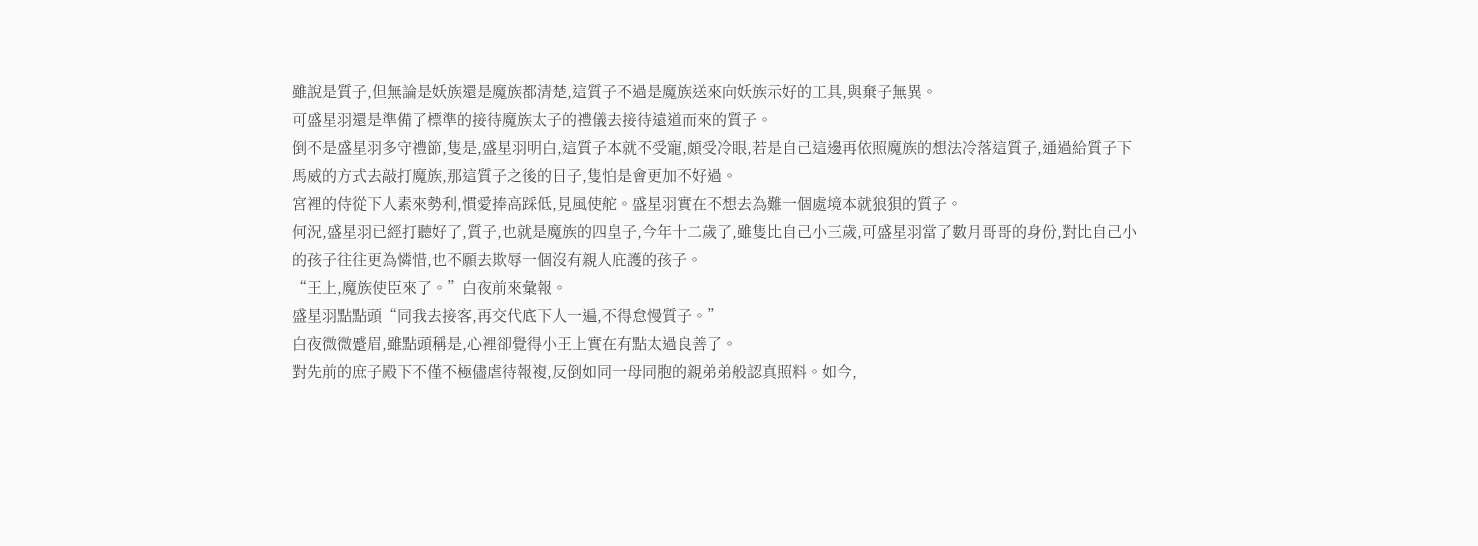雖說是質子,但無論是妖族還是魔族都清楚,這質子不過是魔族送來向妖族示好的工具,與棄子無異。
可盛星羽還是準備了標準的接待魔族太子的禮儀去接待遠道而來的質子。
倒不是盛星羽多守禮節,隻是,盛星羽明白,這質子本就不受寵,頗受冷眼,若是自己這邊再依照魔族的想法冷落這質子,通過給質子下馬威的方式去敲打魔族,那這質子之後的日子,隻怕是會更加不好過。
宮裡的侍從下人素來勢利,慣愛捧高踩低,見風使舵。盛星羽實在不想去為難一個處境本就狼狽的質子。
何況,盛星羽已經打聽好了,質子,也就是魔族的四皇子,今年十二歲了,雖隻比自己小三歲,可盛星羽當了數月哥哥的身份,對比自己小的孩子往往更為憐惜,也不願去欺辱一個沒有親人庇護的孩子。
“王上,魔族使臣來了。”白夜前來彙報。
盛星羽點點頭“同我去接客,再交代底下人一遍,不得怠慢質子。”
白夜微微蹙眉,雖點頭稱是,心裡卻覺得小王上實在有點太過良善了。
對先前的庶子殿下不僅不極儘虐待報複,反倒如同一母同胞的親弟弟般認真照料。如今,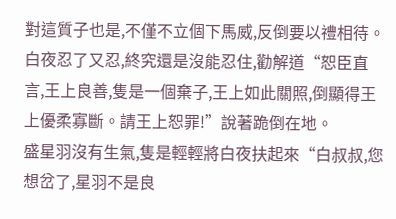對這質子也是,不僅不立個下馬威,反倒要以禮相待。
白夜忍了又忍,終究還是沒能忍住,勸解道“恕臣直言,王上良善,隻是一個棄子,王上如此關照,倒顯得王上優柔寡斷。請王上恕罪!”說著跪倒在地。
盛星羽沒有生氣,隻是輕輕將白夜扶起來“白叔叔,您想岔了,星羽不是良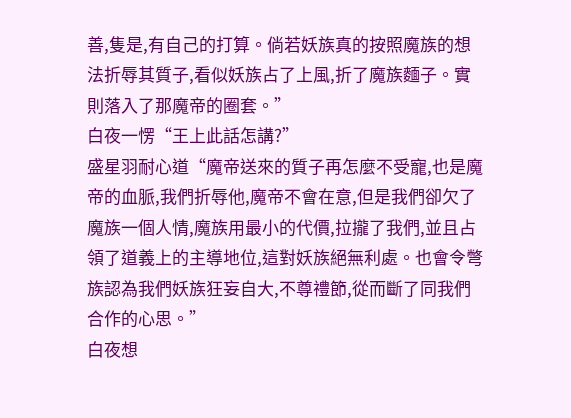善,隻是,有自己的打算。倘若妖族真的按照魔族的想法折辱其質子,看似妖族占了上風,折了魔族麵子。實則落入了那魔帝的圈套。”
白夜一愣“王上此話怎講?”
盛星羽耐心道“魔帝送來的質子再怎麼不受寵,也是魔帝的血脈,我們折辱他,魔帝不會在意,但是我們卻欠了魔族一個人情,魔族用最小的代價,拉攏了我們,並且占領了道義上的主導地位,這對妖族絕無利處。也會令彆族認為我們妖族狂妄自大,不尊禮節,從而斷了同我們合作的心思。”
白夜想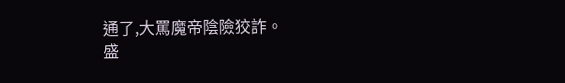通了,大罵魔帝陰險狡詐。
盛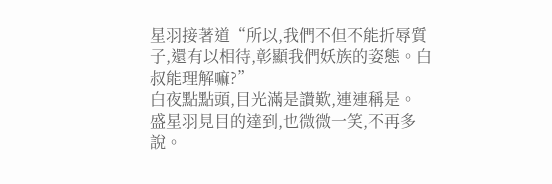星羽接著道“所以,我們不但不能折辱質子,還有以相待,彰顯我們妖族的姿態。白叔能理解嘛?”
白夜點點頭,目光滿是讚歎,連連稱是。
盛星羽見目的達到,也微微一笑,不再多說。